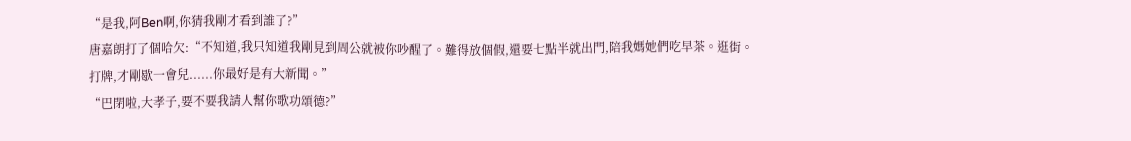“是我,阿Ben啊,你猜我剛才看到誰了?”
唐嘉朗打了個哈欠:“不知道,我只知道我剛見到周公就被你吵醒了。難得放個假,還要七點半就出門,陪我媽她們吃早茶。逛街。打牌,才剛歇一會兒......你最好是有大新聞。”
“巴閉啦,大孝子,要不要我請人幫你歌功頌德?”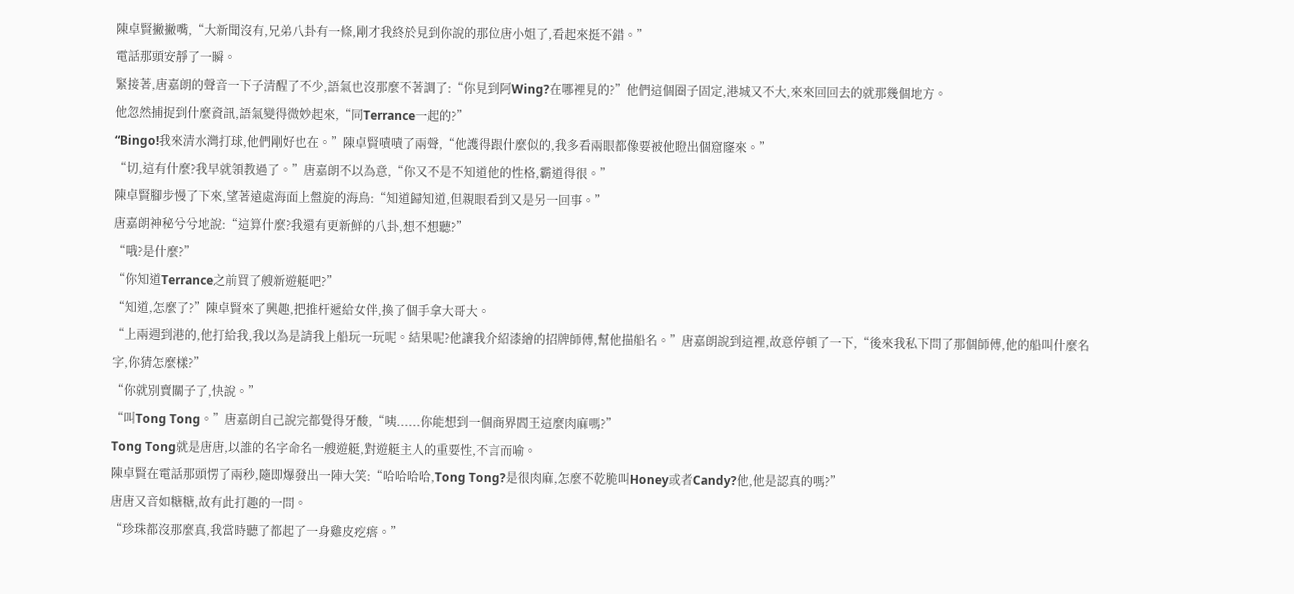陳卓賢撇撇嘴,“大新聞沒有,兄弟八卦有一條,剛才我終於見到你說的那位唐小姐了,看起來挺不錯。”
電話那頭安靜了一瞬。
緊接著,唐嘉朗的聲音一下子清醒了不少,語氣也沒那麼不著調了:“你見到阿Wing?在哪裡見的?”他們這個圈子固定,港城又不大,來來回回去的就那幾個地方。
他忽然捕捉到什麼資訊,語氣變得微妙起來,“同Terrance一起的?”
“Bingo!我來清水灣打球,他們剛好也在。”陳卓賢嘖嘖了兩聲,“他護得跟什麼似的,我多看兩眼都像要被他瞪出個窟窿來。”
“切,這有什麼?我早就領教過了。”唐嘉朗不以為意,“你又不是不知道他的性格,霸道得很。”
陳卓賢腳步慢了下來,望著遠處海面上盤旋的海鳥:“知道歸知道,但親眼看到又是另一回事。”
唐嘉朗神秘兮兮地說:“這算什麼?我還有更新鮮的八卦,想不想聽?”
“哦?是什麼?”
“你知道Terrance之前買了艘新遊艇吧?”
“知道,怎麼了?”陳卓賢來了興趣,把推杆遞給女伴,換了個手拿大哥大。
“上兩週到港的,他打給我,我以為是請我上船玩一玩呢。結果呢?他讓我介紹漆繪的招牌師傅,幫他描船名。”唐嘉朗說到這裡,故意停頓了一下,“後來我私下問了那個師傅,他的船叫什麼名字,你猜怎麼樣?”
“你就別賣關子了,快說。”
“叫Tong Tong。”唐嘉朗自己說完都覺得牙酸,“咦......你能想到一個商界閻王這麼肉麻嗎?”
Tong Tong就是唐唐,以誰的名字命名一艘遊艇,對遊艇主人的重要性,不言而喻。
陳卓賢在電話那頭愣了兩秒,隨即爆發出一陣大笑:“哈哈哈哈,Tong Tong?是很肉麻,怎麼不乾脆叫Honey或者Candy?他,他是認真的嗎?”
唐唐又音如糖糖,故有此打趣的一問。
“珍珠都沒那麼真,我當時聽了都起了一身雞皮疙瘩。”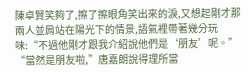陳卓賢笑夠了,擦了擦眼角笑出來的淚,又想起剛才那兩人並肩站在陽光下的情景,語氣裡帶著幾分玩味:“不過他剛才跟我介紹說他們是‘朋友’呢。”
“當然是朋友啦,”唐嘉朗說得理所當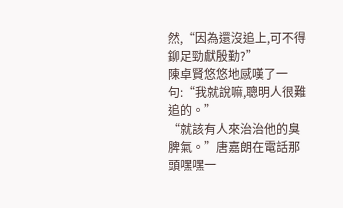然,“因為還沒追上,可不得鉚足勁獻殷勤?”
陳卓賢悠悠地感嘆了一句:“我就說嘛,聰明人很難追的。”
“就該有人來治治他的臭脾氣。”唐嘉朗在電話那頭嘿嘿一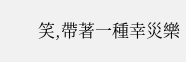笑,帶著一種幸災樂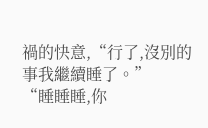禍的快意,“行了,沒別的事我繼續睡了。”
“睡睡睡,你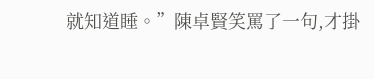就知道睡。”陳卓賢笑罵了一句,才掛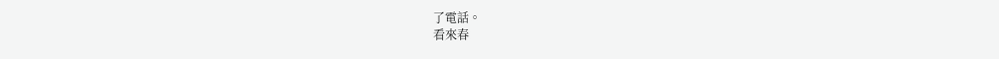了電話。
看來春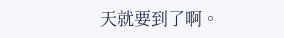天就要到了啊。